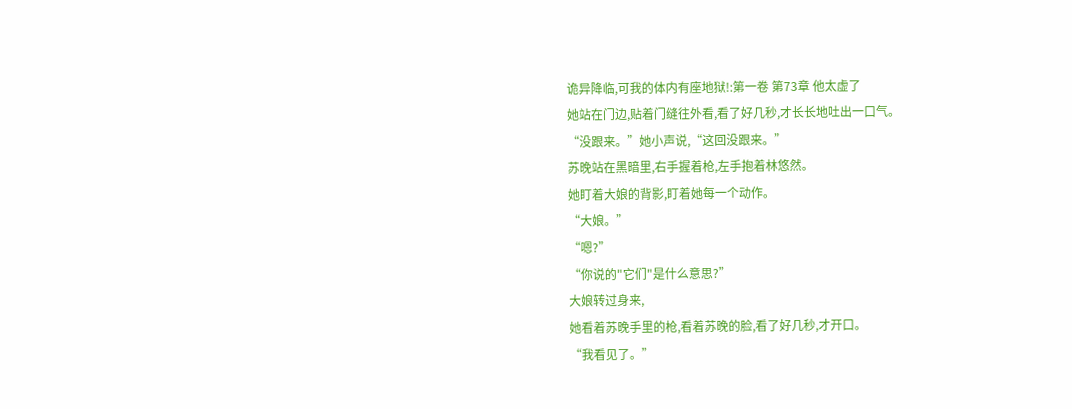诡异降临,可我的体内有座地狱!:第一卷 第73章 他太虚了
她站在门边,贴着门缝往外看,看了好几秒,才长长地吐出一口气。
“没跟来。”她小声说,“这回没跟来。”
苏晚站在黑暗里,右手握着枪,左手抱着林悠然。
她盯着大娘的背影,盯着她每一个动作。
“大娘。”
“嗯?”
“你说的"它们"是什么意思?”
大娘转过身来,
她看着苏晚手里的枪,看着苏晚的脸,看了好几秒,才开口。
“我看见了。”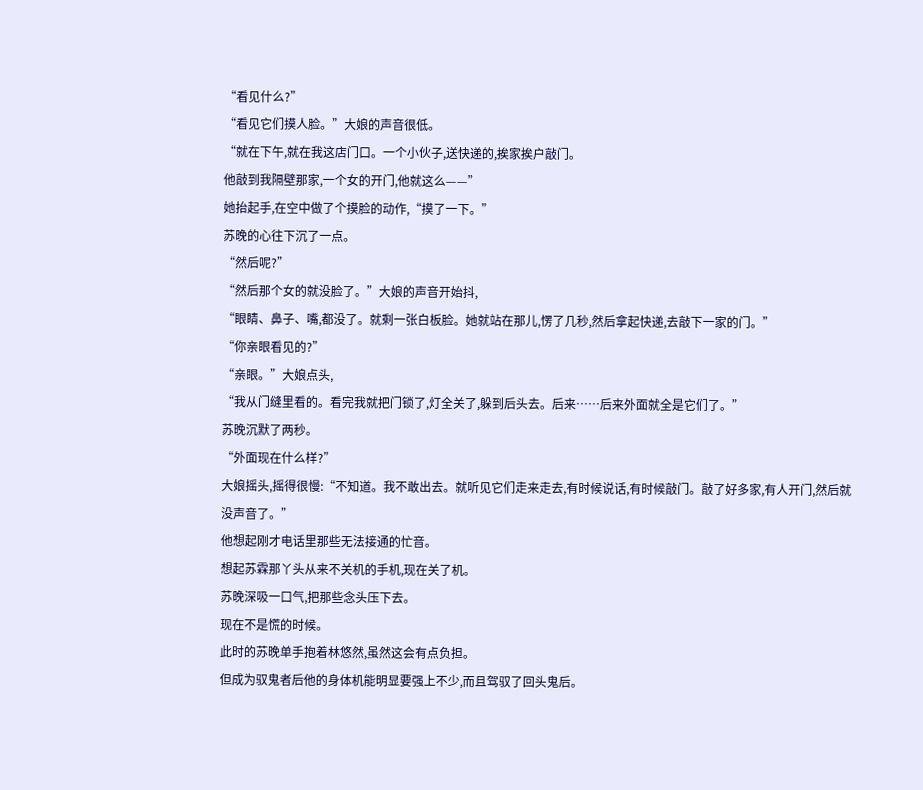“看见什么?”
“看见它们摸人脸。”大娘的声音很低。
“就在下午,就在我这店门口。一个小伙子,送快递的,挨家挨户敲门。
他敲到我隔壁那家,一个女的开门,他就这么——”
她抬起手,在空中做了个摸脸的动作,“摸了一下。”
苏晚的心往下沉了一点。
“然后呢?”
“然后那个女的就没脸了。”大娘的声音开始抖,
“眼睛、鼻子、嘴,都没了。就剩一张白板脸。她就站在那儿,愣了几秒,然后拿起快递,去敲下一家的门。”
“你亲眼看见的?”
“亲眼。”大娘点头,
“我从门缝里看的。看完我就把门锁了,灯全关了,躲到后头去。后来……后来外面就全是它们了。”
苏晚沉默了两秒。
“外面现在什么样?”
大娘摇头,摇得很慢:“不知道。我不敢出去。就听见它们走来走去,有时候说话,有时候敲门。敲了好多家,有人开门,然后就没声音了。”
他想起刚才电话里那些无法接通的忙音。
想起苏霖那丫头从来不关机的手机,现在关了机。
苏晚深吸一口气,把那些念头压下去。
现在不是慌的时候。
此时的苏晚单手抱着林悠然,虽然这会有点负担。
但成为驭鬼者后他的身体机能明显要强上不少,而且驾驭了回头鬼后。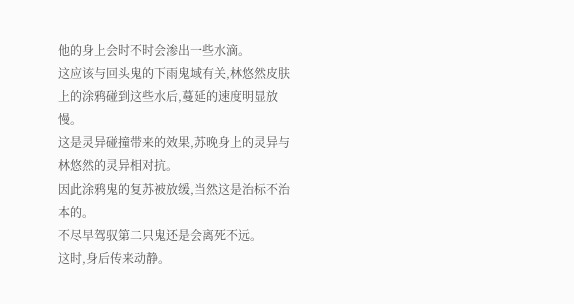他的身上会时不时会渗出一些水滴。
这应该与回头鬼的下雨鬼域有关,林悠然皮肤上的涂鸦碰到这些水后,蔓延的速度明显放慢。
这是灵异碰撞带来的效果,苏晚身上的灵异与林悠然的灵异相对抗。
因此涂鸦鬼的复苏被放缓,当然这是治标不治本的。
不尽早驾驭第二只鬼还是会离死不远。
这时,身后传来动静。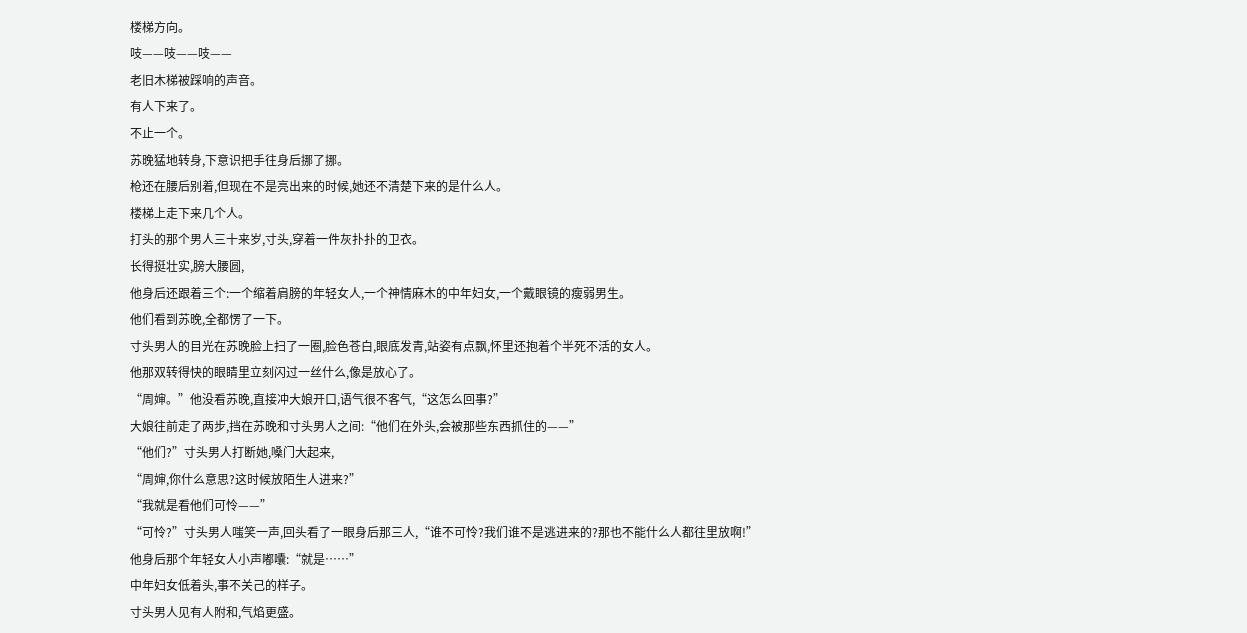楼梯方向。
吱——吱——吱——
老旧木梯被踩响的声音。
有人下来了。
不止一个。
苏晚猛地转身,下意识把手往身后挪了挪。
枪还在腰后别着,但现在不是亮出来的时候,她还不清楚下来的是什么人。
楼梯上走下来几个人。
打头的那个男人三十来岁,寸头,穿着一件灰扑扑的卫衣。
长得挺壮实,膀大腰圆,
他身后还跟着三个:一个缩着肩膀的年轻女人,一个神情麻木的中年妇女,一个戴眼镜的瘦弱男生。
他们看到苏晚,全都愣了一下。
寸头男人的目光在苏晚脸上扫了一圈,脸色苍白,眼底发青,站姿有点飘,怀里还抱着个半死不活的女人。
他那双转得快的眼睛里立刻闪过一丝什么,像是放心了。
“周婶。”他没看苏晚,直接冲大娘开口,语气很不客气,“这怎么回事?”
大娘往前走了两步,挡在苏晚和寸头男人之间:“他们在外头,会被那些东西抓住的——”
“他们?”寸头男人打断她,嗓门大起来,
“周婶,你什么意思?这时候放陌生人进来?”
“我就是看他们可怜——”
“可怜?”寸头男人嗤笑一声,回头看了一眼身后那三人,“谁不可怜?我们谁不是逃进来的?那也不能什么人都往里放啊!”
他身后那个年轻女人小声嘟囔:“就是……”
中年妇女低着头,事不关己的样子。
寸头男人见有人附和,气焰更盛。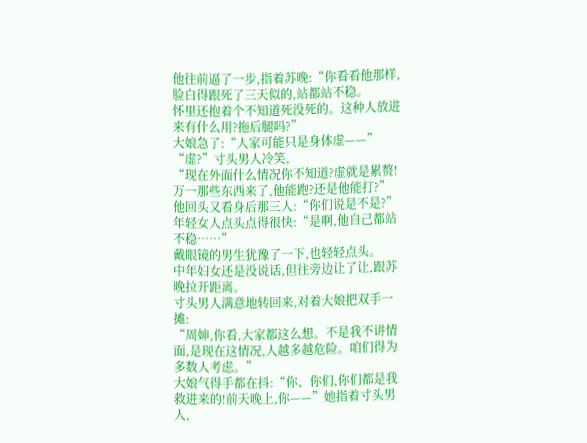他往前逼了一步,指着苏晚:“你看看他那样,脸白得跟死了三天似的,站都站不稳。
怀里还抱着个不知道死没死的。这种人放进来有什么用?拖后腿吗?”
大娘急了:“人家可能只是身体虚——”
“虚?”寸头男人冷笑,
“现在外面什么情况你不知道?虚就是累赘!万一那些东西来了,他能跑?还是他能打?”
他回头又看身后那三人:“你们说是不是?”
年轻女人点头点得很快:“是啊,他自己都站不稳……”
戴眼镜的男生犹豫了一下,也轻轻点头。
中年妇女还是没说话,但往旁边让了让,跟苏晚拉开距离。
寸头男人满意地转回来,对着大娘把双手一摊:
“周婶,你看,大家都这么想。不是我不讲情面,是现在这情况,人越多越危险。咱们得为多数人考虑。”
大娘气得手都在抖:“你、你们,你们都是我救进来的!前天晚上,你——”她指着寸头男人,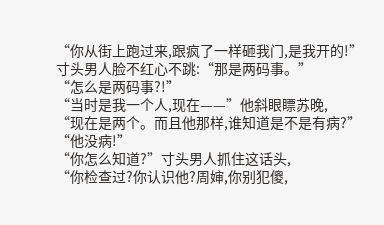“你从街上跑过来,跟疯了一样砸我门,是我开的!”
寸头男人脸不红心不跳:“那是两码事。”
“怎么是两码事?!”
“当时是我一个人,现在——”他斜眼瞟苏晚,
“现在是两个。而且他那样,谁知道是不是有病?”
“他没病!”
“你怎么知道?”寸头男人抓住这话头,
“你检查过?你认识他?周婶,你别犯傻,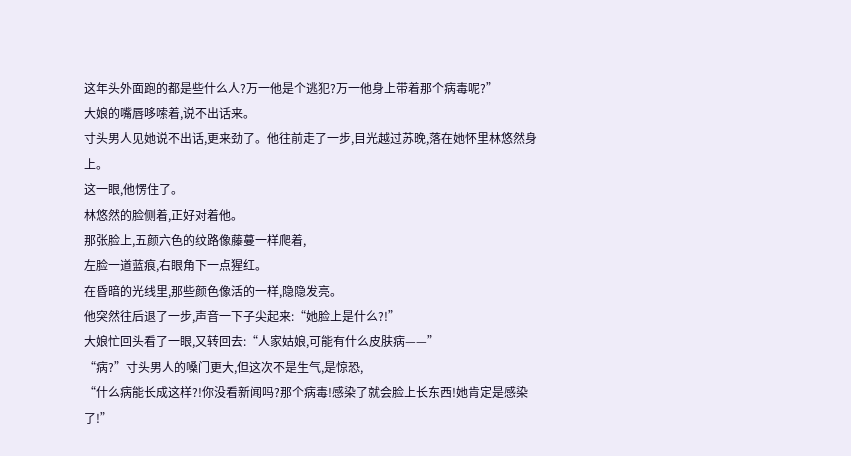这年头外面跑的都是些什么人?万一他是个逃犯?万一他身上带着那个病毒呢?”
大娘的嘴唇哆嗦着,说不出话来。
寸头男人见她说不出话,更来劲了。他往前走了一步,目光越过苏晚,落在她怀里林悠然身上。
这一眼,他愣住了。
林悠然的脸侧着,正好对着他。
那张脸上,五颜六色的纹路像藤蔓一样爬着,
左脸一道蓝痕,右眼角下一点猩红。
在昏暗的光线里,那些颜色像活的一样,隐隐发亮。
他突然往后退了一步,声音一下子尖起来:“她脸上是什么?!”
大娘忙回头看了一眼,又转回去:“人家姑娘,可能有什么皮肤病——”
“病?”寸头男人的嗓门更大,但这次不是生气,是惊恐,
“什么病能长成这样?!你没看新闻吗?那个病毒!感染了就会脸上长东西!她肯定是感染了!”